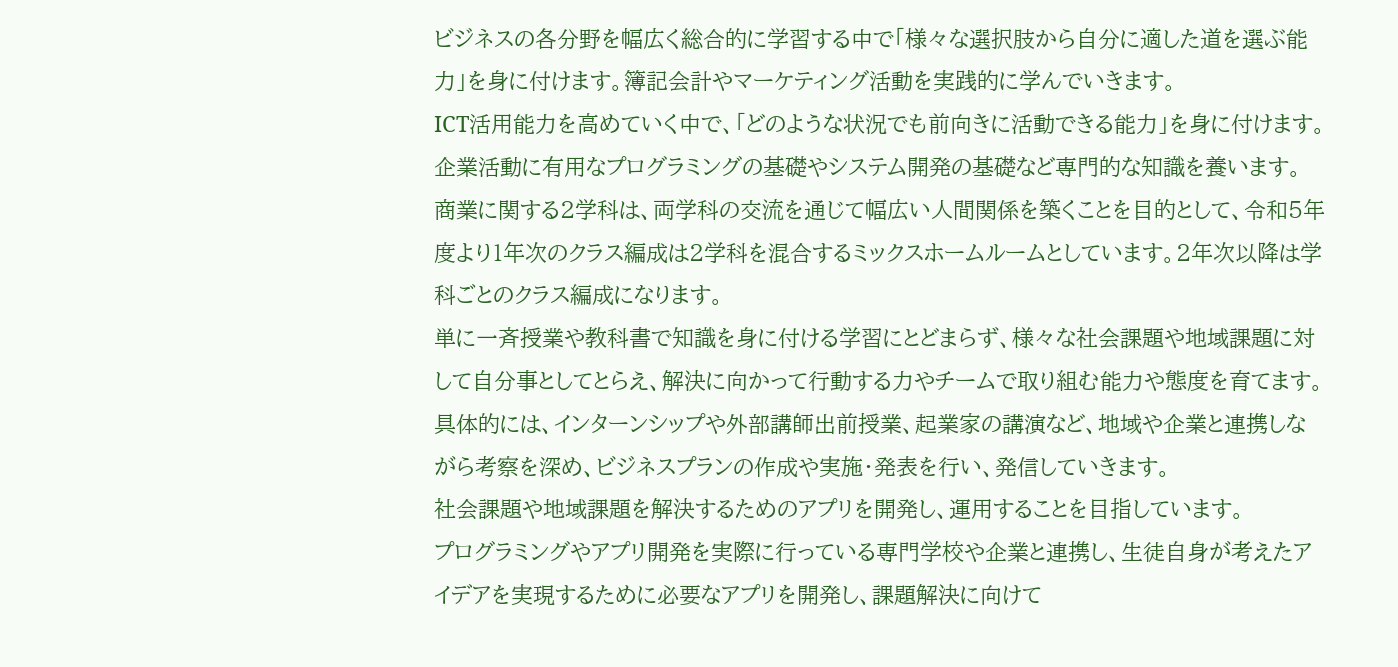ビジネスの各分野を幅広く総合的に学習する中で「様々な選択肢から自分に適した道を選ぶ能力」を身に付けます。簿記会計やマーケティング活動を実践的に学んでいきます。
ICT活用能力を高めていく中で、「どのような状況でも前向きに活動できる能力」を身に付けます。企業活動に有用なプログラミングの基礎やシステム開発の基礎など専門的な知識を養います。
商業に関する2学科は、両学科の交流を通じて幅広い人間関係を築くことを目的として、令和5年度より1年次のクラス編成は2学科を混合するミックスホームルームとしています。2年次以降は学科ごとのクラス編成になります。
単に一斉授業や教科書で知識を身に付ける学習にとどまらず、様々な社会課題や地域課題に対して自分事としてとらえ、解決に向かって行動する力やチームで取り組む能力や態度を育てます。
具体的には、インターンシップや外部講師出前授業、起業家の講演など、地域や企業と連携しながら考察を深め、ビジネスプランの作成や実施・発表を行い、発信していきます。
社会課題や地域課題を解決するためのアプリを開発し、運用することを目指しています。
プログラミングやアプリ開発を実際に行っている専門学校や企業と連携し、生徒自身が考えたアイデアを実現するために必要なアプリを開発し、課題解決に向けて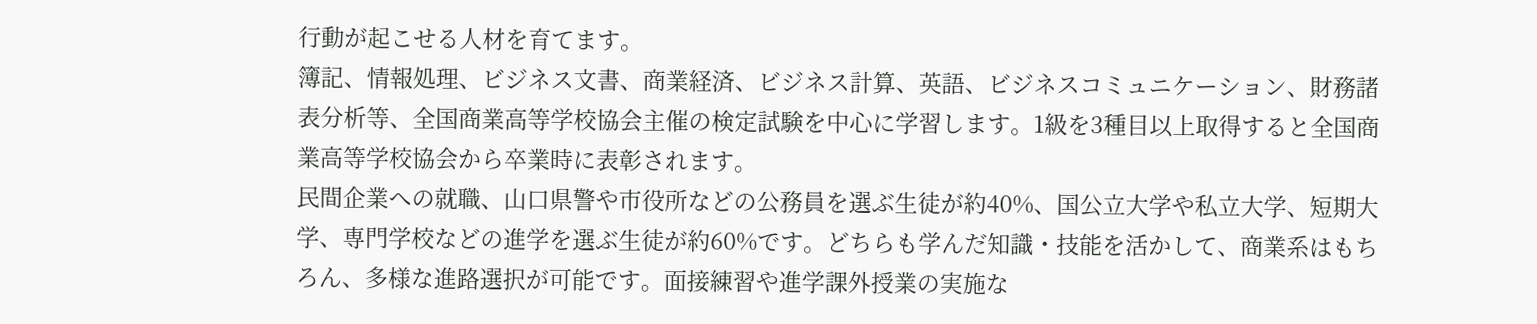行動が起こせる人材を育てます。
簿記、情報処理、ビジネス文書、商業経済、ビジネス計算、英語、ビジネスコミュニケーション、財務諸表分析等、全国商業高等学校協会主催の検定試験を中心に学習します。1級を3種目以上取得すると全国商業高等学校協会から卒業時に表彰されます。
民間企業への就職、山口県警や市役所などの公務員を選ぶ生徒が約40%、国公立大学や私立大学、短期大学、専門学校などの進学を選ぶ生徒が約60%です。どちらも学んだ知識・技能を活かして、商業系はもちろん、多様な進路選択が可能です。面接練習や進学課外授業の実施な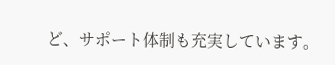ど、サポート体制も充実しています。